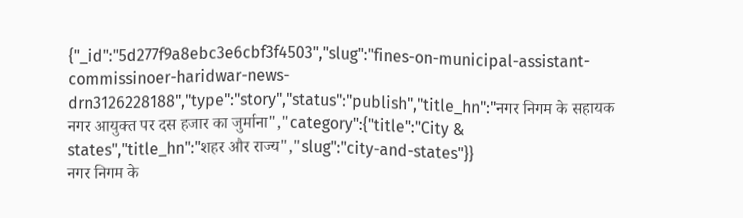{"_id":"5d277f9a8ebc3e6cbf3f4503","slug":"fines-on-municipal-assistant-commissinoer-haridwar-news-drn3126228188","type":"story","status":"publish","title_hn":"नगर निगम के सहायक नगर आयुक्त पर दस हजार का जुर्माना","category":{"title":"City & states","title_hn":"शहर और राज्य","slug":"city-and-states"}}
नगर निगम के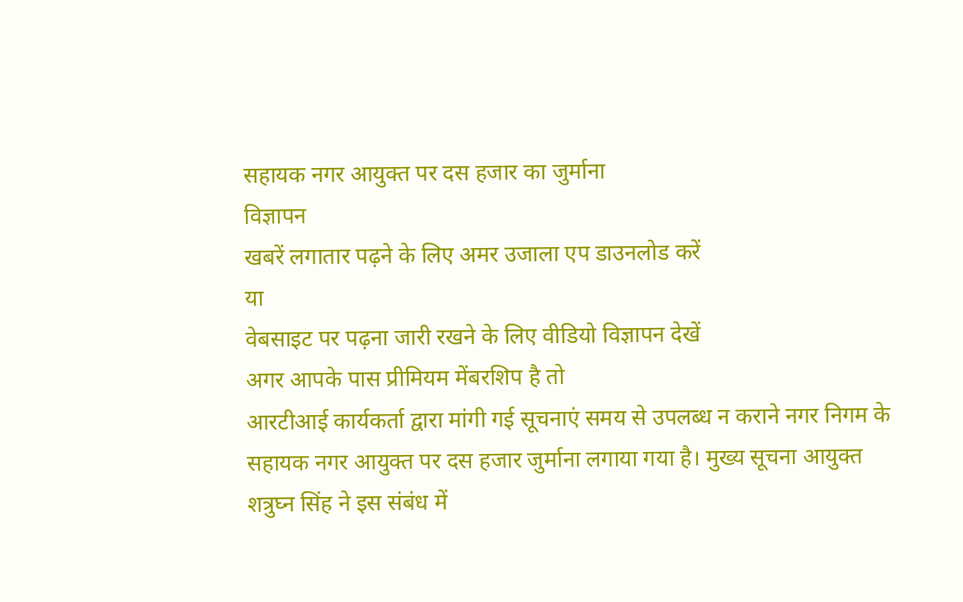सहायक नगर आयुक्त पर दस हजार का जुर्माना
विज्ञापन
खबरें लगातार पढ़ने के लिए अमर उजाला एप डाउनलोड करें
या
वेबसाइट पर पढ़ना जारी रखने के लिए वीडियो विज्ञापन देखें
अगर आपके पास प्रीमियम मेंबरशिप है तो
आरटीआई कार्यकर्ता द्वारा मांगी गई सूचनाएं समय से उपलब्ध न कराने नगर निगम के सहायक नगर आयुक्त पर दस हजार जुर्माना लगाया गया है। मुख्य सूचना आयुक्त शत्रुघ्न सिंह ने इस संबंध में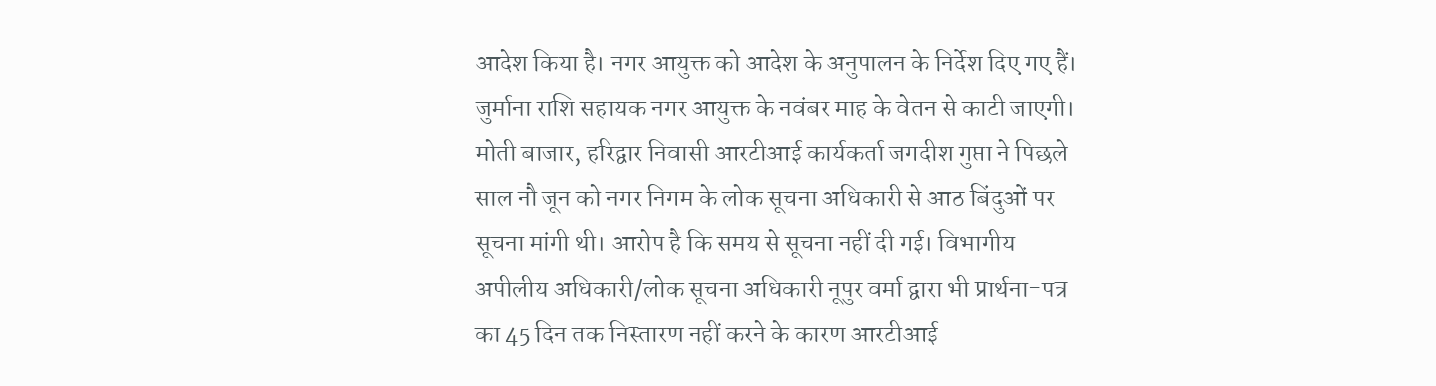आदेश किया है। नगर आयुक्त को आदेश के अनुपालन के निर्देश दिए गए हैं। जुर्माना राशि सहायक नगर आयुक्त के नवंबर माह के वेतन से काटी जाएगी।
मोती बाजार, हरिद्वार निवासी आरटीआई कार्यकर्ता जगदीश गुप्ता ने पिछले साल नौ जून को नगर निगम के लोक सूचना अधिकारी से आठ बिंदुओं पर सूचना मांगी थी। आरोप है कि समय से सूचना नहीं दी गई। विभागीय अपीलीय अधिकारी/लोक सूचना अधिकारी नूपुर वर्मा द्वारा भी प्रार्थना-पत्र का 45 दिन तक निस्तारण नहीं करने के कारण आरटीआई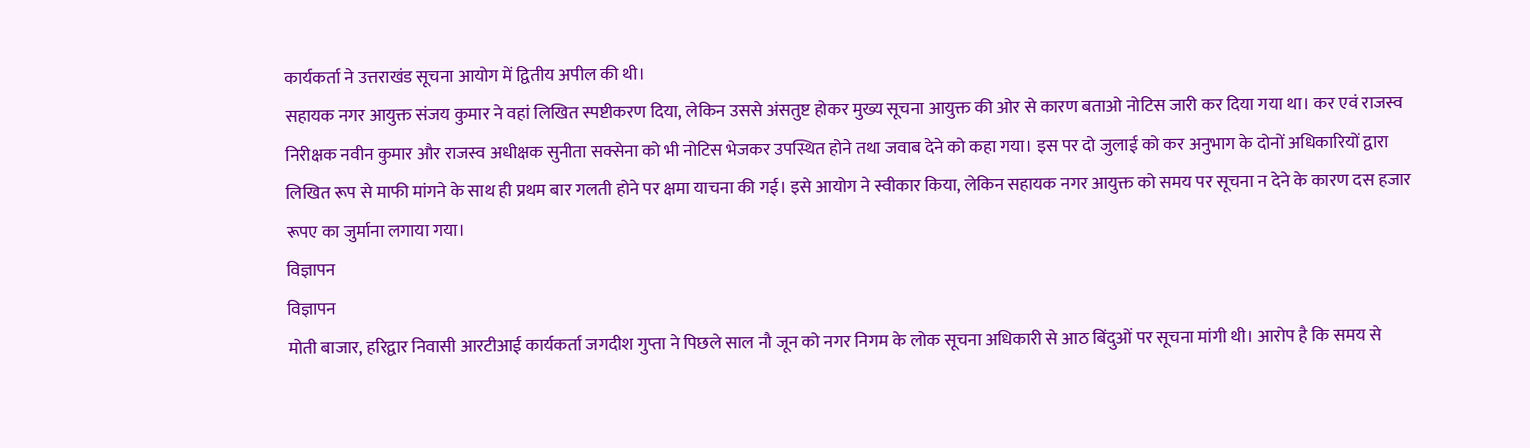कार्यकर्ता ने उत्तराखंड सूचना आयोग में द्वितीय अपील की थी।
सहायक नगर आयुक्त संजय कुमार ने वहां लिखित स्पष्टीकरण दिया, लेकिन उससे अंसतुष्ट होकर मुख्य सूचना आयुक्त की ओर से कारण बताओ नोटिस जारी कर दिया गया था। कर एवं राजस्व निरीक्षक नवीन कुमार और राजस्व अधीक्षक सुनीता सक्सेना को भी नोटिस भेजकर उपस्थित होने तथा जवाब देने को कहा गया। इस पर दो जुलाई को कर अनुभाग के दोनों अधिकारियों द्वारा लिखित रूप से माफी मांगने के साथ ही प्रथम बार गलती होने पर क्षमा याचना की गई। इसे आयोग ने स्वीकार किया, लेकिन सहायक नगर आयुक्त को समय पर सूचना न देने के कारण दस हजार रूपए का जुर्माना लगाया गया।
विज्ञापन
विज्ञापन
मोती बाजार, हरिद्वार निवासी आरटीआई कार्यकर्ता जगदीश गुप्ता ने पिछले साल नौ जून को नगर निगम के लोक सूचना अधिकारी से आठ बिंदुओं पर सूचना मांगी थी। आरोप है कि समय से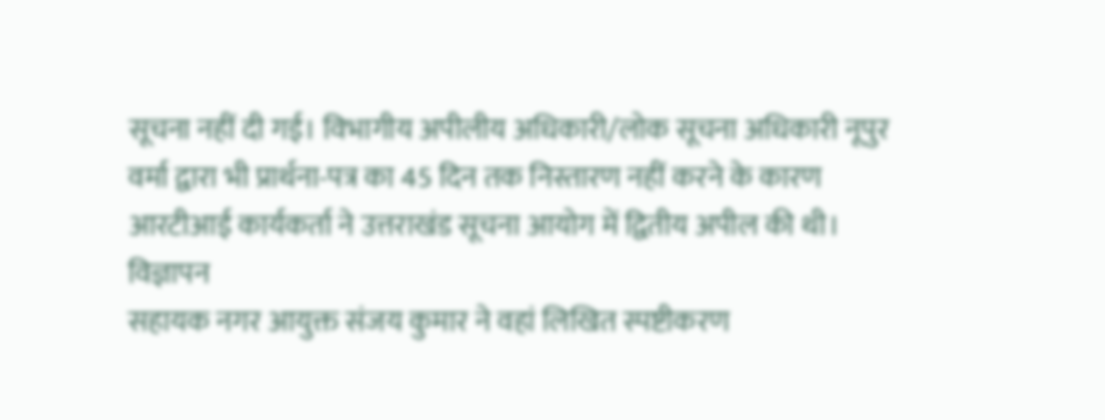सूचना नहीं दी गई। विभागीय अपीलीय अधिकारी/लोक सूचना अधिकारी नूपुर वर्मा द्वारा भी प्रार्थना-पत्र का 45 दिन तक निस्तारण नहीं करने के कारण आरटीआई कार्यकर्ता ने उत्तराखंड सूचना आयोग में द्वितीय अपील की थी।
विज्ञापन
सहायक नगर आयुक्त संजय कुमार ने वहां लिखित स्पष्टीकरण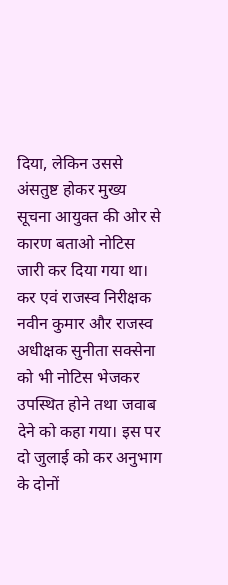दिया, लेकिन उससे अंसतुष्ट होकर मुख्य सूचना आयुक्त की ओर से कारण बताओ नोटिस जारी कर दिया गया था। कर एवं राजस्व निरीक्षक नवीन कुमार और राजस्व अधीक्षक सुनीता सक्सेना को भी नोटिस भेजकर उपस्थित होने तथा जवाब देने को कहा गया। इस पर दो जुलाई को कर अनुभाग के दोनों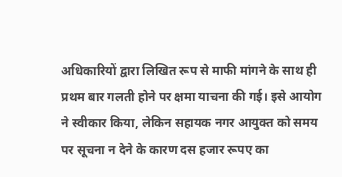अधिकारियों द्वारा लिखित रूप से माफी मांगने के साथ ही प्रथम बार गलती होने पर क्षमा याचना की गई। इसे आयोग ने स्वीकार किया, लेकिन सहायक नगर आयुक्त को समय पर सूचना न देने के कारण दस हजार रूपए का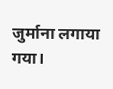जुर्माना लगाया गया।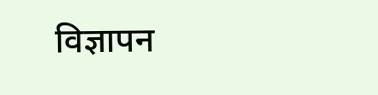विज्ञापन